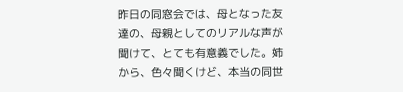昨日の同窓会では、母となった友達の、母親としてのリアルな声が聞けて、とても有意義でした。姉から、色々聞くけど、本当の同世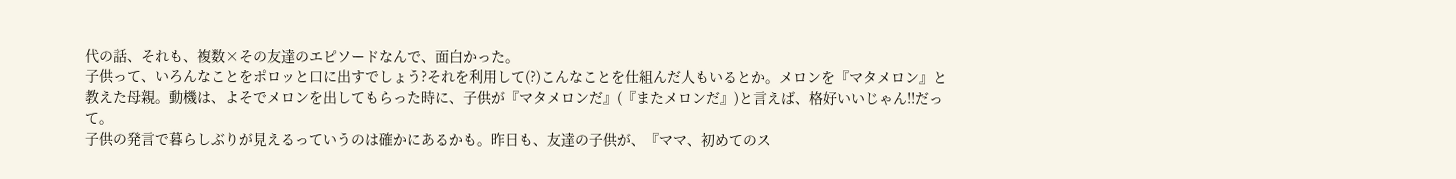代の話、それも、複数×その友達のエピソードなんで、面白かった。
子供って、いろんなことをポロッと口に出すでしょう?それを利用して(?)こんなことを仕組んだ人もいるとか。メロンを『マタメロン』と教えた母親。動機は、よそでメロンを出してもらった時に、子供が『マタメロンだ』(『またメロンだ』)と言えば、格好いいじゃん!!だって。
子供の発言で暮らしぶりが見えるっていうのは確かにあるかも。昨日も、友達の子供が、『ママ、初めてのス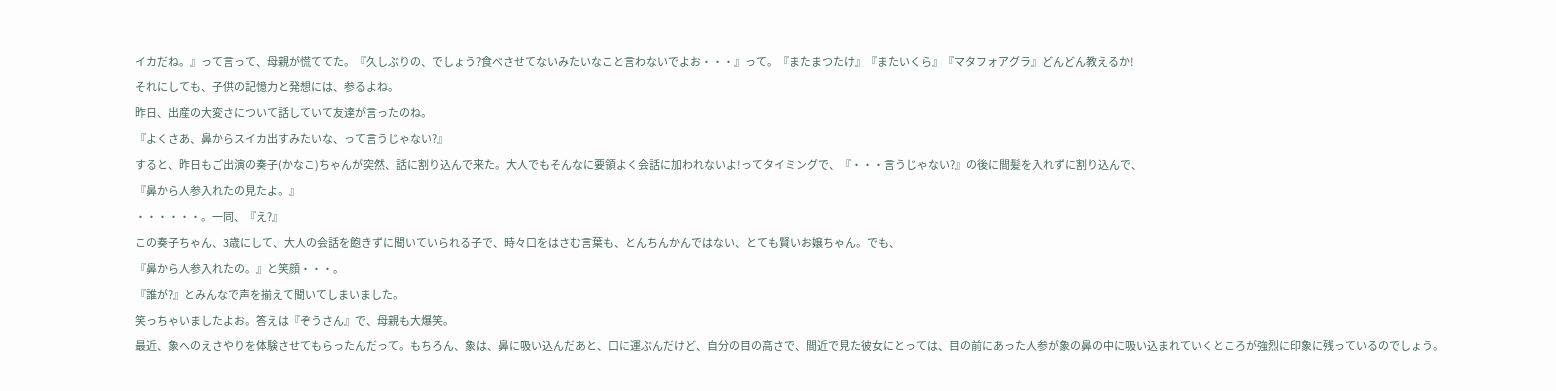イカだね。』って言って、母親が慌ててた。『久しぶりの、でしょう?食べさせてないみたいなこと言わないでよお・・・』って。『またまつたけ』『またいくら』『マタフォアグラ』どんどん教えるか!
それにしても、子供の記憶力と発想には、参るよね。
昨日、出産の大変さについて話していて友達が言ったのね。
『よくさあ、鼻からスイカ出すみたいな、って言うじゃない?』
すると、昨日もご出演の奏子(かなこ)ちゃんが突然、話に割り込んで来た。大人でもそんなに要領よく会話に加われないよ!ってタイミングで、『・・・言うじゃない?』の後に間髪を入れずに割り込んで、
『鼻から人参入れたの見たよ。』
・・・・・・。一同、『え?』
この奏子ちゃん、3歳にして、大人の会話を飽きずに聞いていられる子で、時々口をはさむ言葉も、とんちんかんではない、とても賢いお嬢ちゃん。でも、
『鼻から人参入れたの。』と笑顔・・・。
『誰が?』とみんなで声を揃えて聞いてしまいました。
笑っちゃいましたよお。答えは『ぞうさん』で、母親も大爆笑。
最近、象へのえさやりを体験させてもらったんだって。もちろん、象は、鼻に吸い込んだあと、口に運ぶんだけど、自分の目の高さで、間近で見た彼女にとっては、目の前にあった人参が象の鼻の中に吸い込まれていくところが強烈に印象に残っているのでしょう。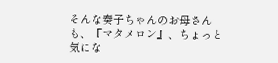そんな奏子ちゃんのお母さんも、『マタメロン』、ちょっと気にな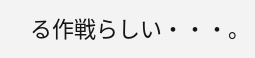る作戦らしい・・・。